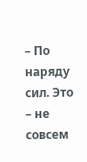– По наряду сил. Это – не совсем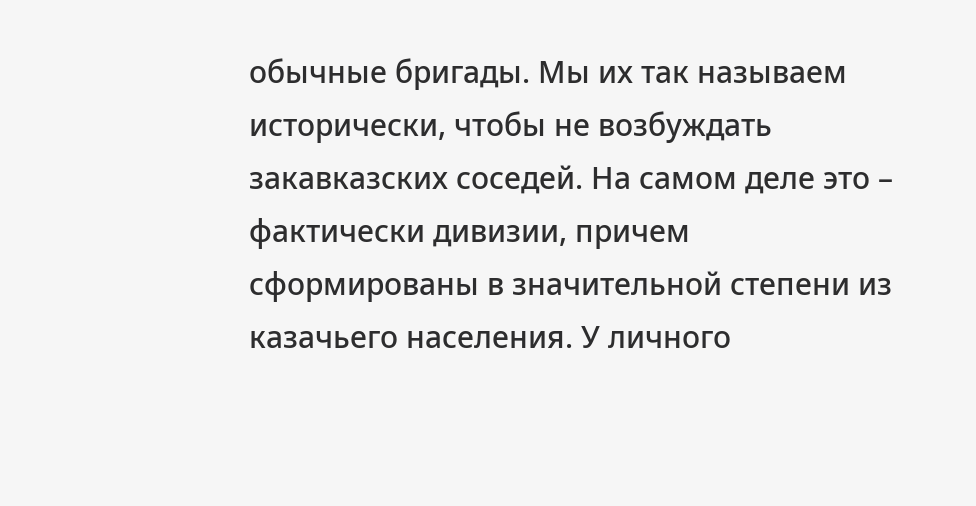обычные бригады. Мы их так называем исторически, чтобы не возбуждать закавказских соседей. На самом деле это – фактически дивизии, причем сформированы в значительной степени из казачьего населения. У личного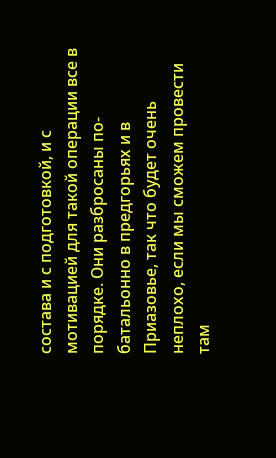состава и с подготовкой, и с мотивацией для такой операции все в порядке. Они разбросаны по-батальонно в предгорьях и в Приазовье, так что будет очень неплохо, если мы сможем провести там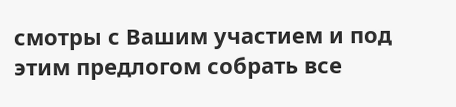смотры с Вашим участием и под этим предлогом собрать все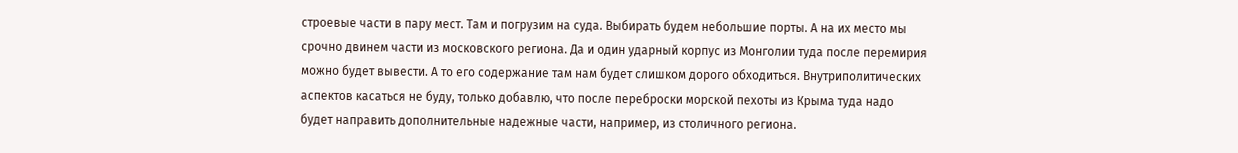строевые части в пару мест. Там и погрузим на суда. Выбирать будем небольшие порты. А на их место мы срочно двинем части из московского региона. Да и один ударный корпус из Монголии туда после перемирия можно будет вывести. А то его содержание там нам будет слишком дорого обходиться. Внутриполитических аспектов касаться не буду, только добавлю, что после переброски морской пехоты из Крыма туда надо будет направить дополнительные надежные части, например, из столичного региона.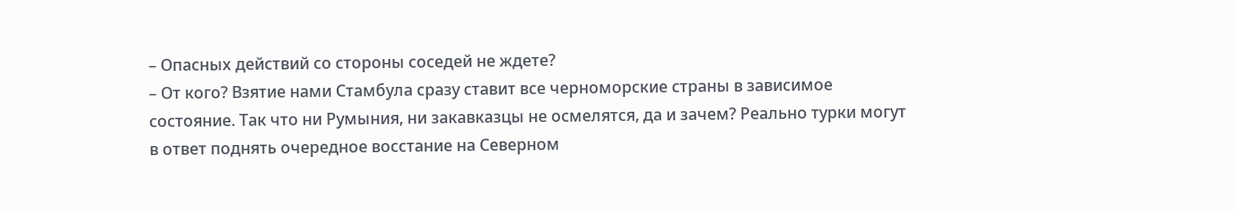– Опасных действий со стороны соседей не ждете?
– От кого? Взятие нами Стамбула сразу ставит все черноморские страны в зависимое состояние. Так что ни Румыния, ни закавказцы не осмелятся, да и зачем? Реально турки могут в ответ поднять очередное восстание на Северном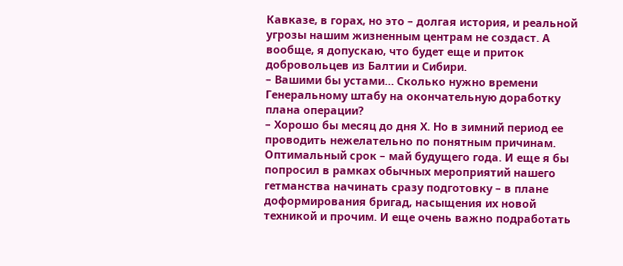Кавказе, в горах, но это – долгая история, и реальной угрозы нашим жизненным центрам не создаст. А вообще, я допускаю, что будет еще и приток добровольцев из Балтии и Сибири.
– Вашими бы устами… Сколько нужно времени Генеральному штабу на окончательную доработку плана операции?
– Хорошо бы месяц до дня Х. Но в зимний период ее проводить нежелательно по понятным причинам. Оптимальный срок – май будущего года. И еще я бы попросил в рамках обычных мероприятий нашего гетманства начинать сразу подготовку – в плане доформирования бригад, насыщения их новой техникой и прочим. И еще очень важно подработать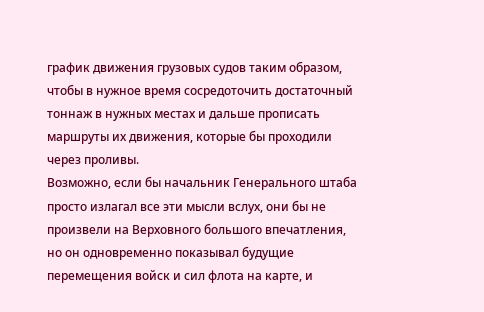график движения грузовых судов таким образом, чтобы в нужное время сосредоточить достаточный тоннаж в нужных местах и дальше прописать маршруты их движения, которые бы проходили через проливы.
Возможно, если бы начальник Генерального штаба просто излагал все эти мысли вслух, они бы не произвели на Верховного большого впечатления, но он одновременно показывал будущие перемещения войск и сил флота на карте, и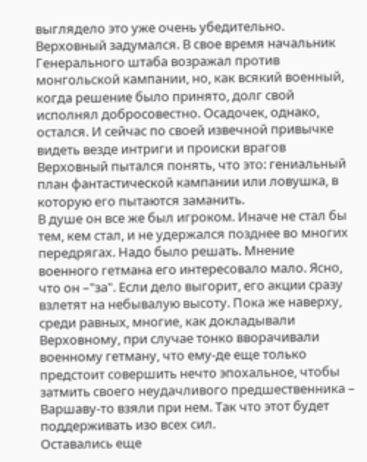выглядело это уже очень убедительно.
Верховный задумался. В свое время начальник Генерального штаба возражал против монгольской кампании, но, как всякий военный, когда решение было принято, долг свой исполнял добросовестно. Осадочек, однако, остался. И сейчас по своей извечной привычке видеть везде интриги и происки врагов Верховный пытался понять, что это: гениальный план фантастической кампании или ловушка, в которую его пытаются заманить.
В душе он все же был игроком. Иначе не стал бы тем, кем стал, и не удержался позднее во многих передрягах. Надо было решать. Мнение военного гетмана его интересовало мало. Ясно, что он –"за". Если дело выгорит, его акции сразу взлетят на небывалую высоту. Пока же наверху, среди равных, многие, как докладывали Верховному, при случае тонко вворачивали военному гетману, что ему-де еще только предстоит совершить нечто эпохальное, чтобы затмить своего неудачливого предшественника – Варшаву-то взяли при нем. Так что этот будет поддерживать изо всех сил.
Оставались еще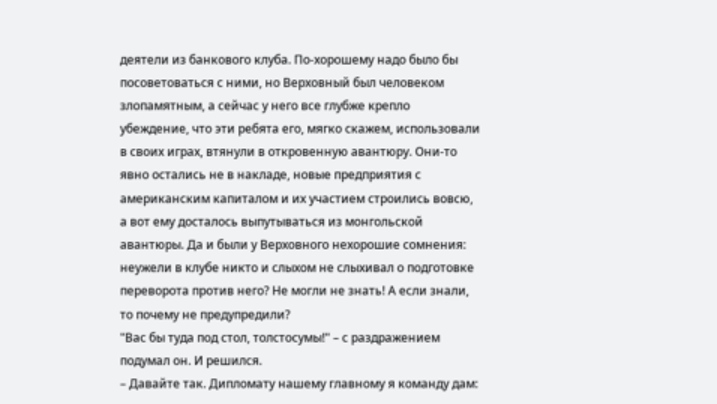деятели из банкового клуба. По-хорошему надо было бы посоветоваться с ними, но Верховный был человеком злопамятным, а сейчас у него все глубже крепло убеждение, что эти ребята его, мягко скажем, использовали в своих играх, втянули в откровенную авантюру. Они-то явно остались не в накладе, новые предприятия с американским капиталом и их участием строились вовсю, а вот ему досталось выпутываться из монгольской авантюры. Да и были у Верховного нехорошие сомнения: неужели в клубе никто и слыхом не слыхивал о подготовке переворота против него? Не могли не знать! А если знали, то почему не предупредили?
"Вас бы туда под стол, толстосумы!" – с раздражением подумал он. И решился.
– Давайте так. Дипломату нашему главному я команду дам: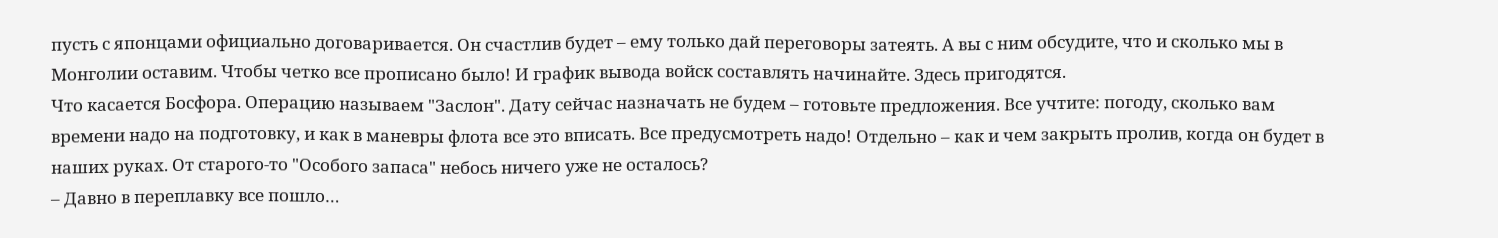пусть с японцами официально договаривается. Он счастлив будет – ему только дай переговоры затеять. А вы с ним обсудите, что и сколько мы в Монголии оставим. Чтобы четко все прописано было! И график вывода войск составлять начинайте. Здесь пригодятся.
Что касается Босфора. Операцию называем "Заслон". Дату сейчас назначать не будем – готовьте предложения. Все учтите: погоду, сколько вам времени надо на подготовку, и как в маневры флота все это вписать. Все предусмотреть надо! Отдельно – как и чем закрыть пролив, когда он будет в наших руках. От старого-то "Особого запаса" небось ничего уже не осталось?
– Давно в переплавку все пошло…